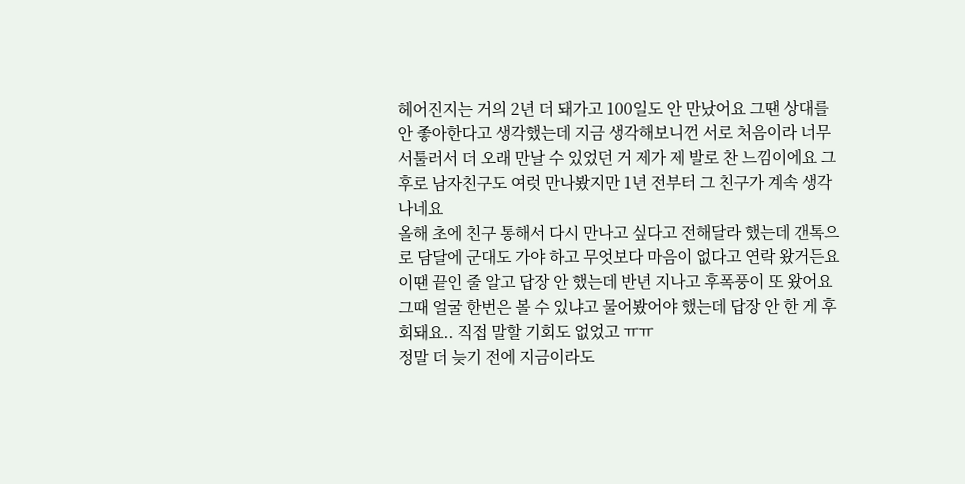헤어진지는 거의 2년 더 돼가고 100일도 안 만났어요 그땐 상대를 안 좋아한다고 생각했는데 지금 생각해보니껀 서로 처음이라 너무 서툴러서 더 오래 만날 수 있었던 거 제가 제 발로 찬 느낌이에요 그후로 남자친구도 여럿 만나봤지만 1년 전부터 그 친구가 계속 생각나네요
올해 초에 친구 통해서 다시 만나고 싶다고 전해달라 했는데 갠톡으로 담달에 군대도 가야 하고 무엇보다 마음이 없다고 연락 왔거든요 이땐 끝인 줄 알고 답장 안 했는데 반년 지나고 후폭풍이 또 왔어요
그때 얼굴 한번은 볼 수 있냐고 물어봤어야 했는데 답장 안 한 게 후회돼요.. 직접 말할 기회도 없었고 ㅠㅠ
정말 더 늦기 전에 지금이라도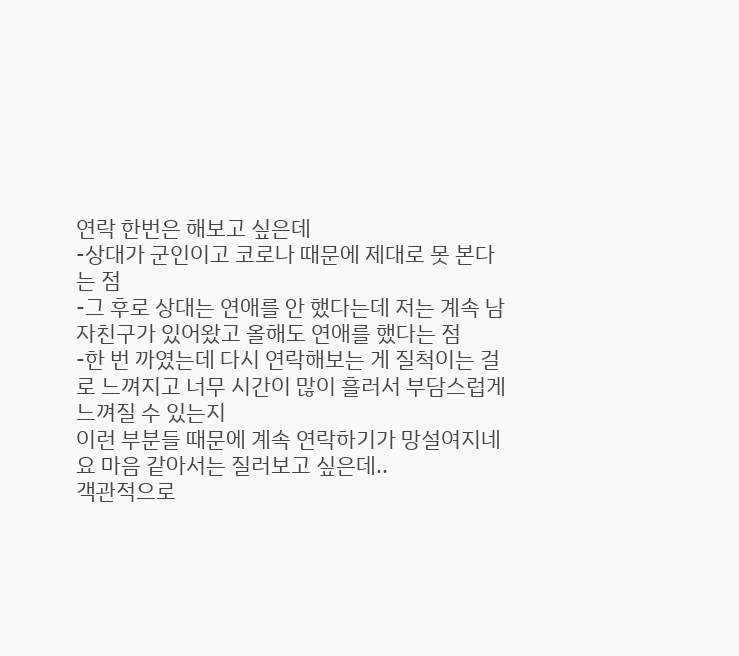연락 한번은 해보고 싶은데
-상대가 군인이고 코로나 때문에 제대로 못 본다는 점
-그 후로 상대는 연애를 안 했다는데 저는 계속 남자친구가 있어왔고 올해도 연애를 했다는 점
-한 번 까였는데 다시 연락해보는 게 질척이는 걸로 느껴지고 너무 시간이 많이 흘러서 부담스럽게 느껴질 수 있는지
이런 부분들 때문에 계속 연락하기가 망설여지네요 마음 같아서는 질러보고 싶은데..
객관적으로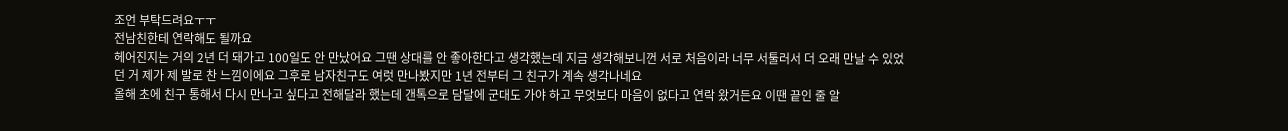조언 부탁드려요ㅜㅜ
전남친한테 연락해도 될까요
헤어진지는 거의 2년 더 돼가고 100일도 안 만났어요 그땐 상대를 안 좋아한다고 생각했는데 지금 생각해보니껀 서로 처음이라 너무 서툴러서 더 오래 만날 수 있었던 거 제가 제 발로 찬 느낌이에요 그후로 남자친구도 여럿 만나봤지만 1년 전부터 그 친구가 계속 생각나네요
올해 초에 친구 통해서 다시 만나고 싶다고 전해달라 했는데 갠톡으로 담달에 군대도 가야 하고 무엇보다 마음이 없다고 연락 왔거든요 이땐 끝인 줄 알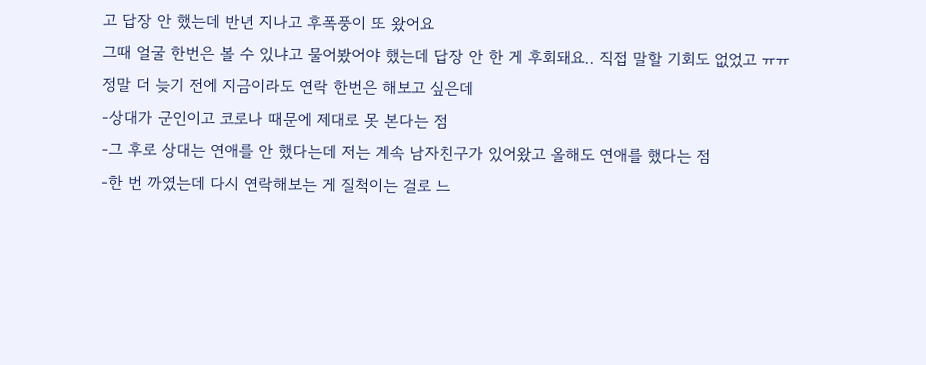고 답장 안 했는데 반년 지나고 후폭풍이 또 왔어요
그때 얼굴 한번은 볼 수 있냐고 물어봤어야 했는데 답장 안 한 게 후회돼요.. 직접 말할 기회도 없었고 ㅠㅠ
정말 더 늦기 전에 지금이라도 연락 한번은 해보고 싶은데
-상대가 군인이고 코로나 때문에 제대로 못 본다는 점
-그 후로 상대는 연애를 안 했다는데 저는 계속 남자친구가 있어왔고 올해도 연애를 했다는 점
-한 번 까였는데 다시 연락해보는 게 질척이는 걸로 느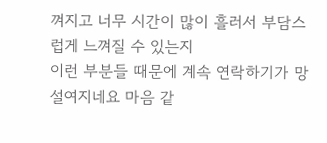껴지고 너무 시간이 많이 흘러서 부담스럽게 느껴질 수 있는지
이런 부분들 때문에 계속 연락하기가 망설여지네요 마음 같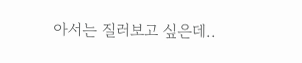아서는 질러보고 싶은데..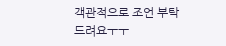객관적으로 조언 부탁드려요ㅜㅜ